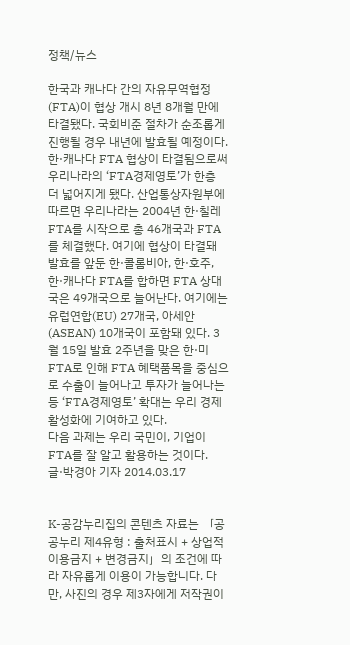정책/뉴스

한국과 캐나다 간의 자유무역협정(FTA)이 협상 개시 8년 8개월 만에 타결됐다. 국회비준 절차가 순조롭게 진행될 경우 내년에 발효될 예정이다.
한·캐나다 FTA 협상이 타결됨으로써 우리나라의 ‘FTA경제영토’가 한층 더 넓어지게 됐다. 산업통상자원부에 따르면 우리나라는 2004년 한·칠레 FTA를 시작으로 총 46개국과 FTA를 체결했다. 여기에 협상이 타결돼 발효를 앞둔 한·콜롬비아, 한·호주, 한·캐나다 FTA를 합하면 FTA 상대국은 49개국으로 늘어난다. 여기에는 유럽연합(EU) 27개국, 아세안(ASEAN) 10개국이 포함돼 있다. 3월 15일 발효 2주년을 맞은 한·미 FTA로 인해 FTA 혜택품목을 중심으로 수출이 늘어나고 투자가 늘어나는 등 ‘FTA경제영토’ 확대는 우리 경제 활성화에 기여하고 있다.
다음 과제는 우리 국민이, 기업이 FTA를 잘 알고 활용하는 것이다.
글·박경아 기자 2014.03.17


K-공감누리집의 콘텐츠 자료는 「공공누리 제4유형 : 출처표시 + 상업적 이용금지 + 변경금지」의 조건에 따라 자유롭게 이용이 가능합니다. 다만, 사진의 경우 제3자에게 저작권이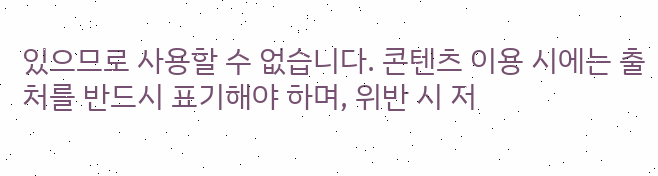있으므로 사용할 수 없습니다. 콘텐츠 이용 시에는 출처를 반드시 표기해야 하며, 위반 시 저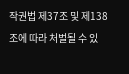작권법 제37조 및 제138조에 따라 처벌될 수 있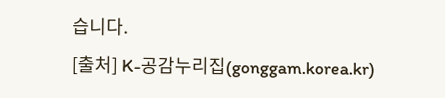습니다.
[출처] K-공감누리집(gonggam.korea.kr)